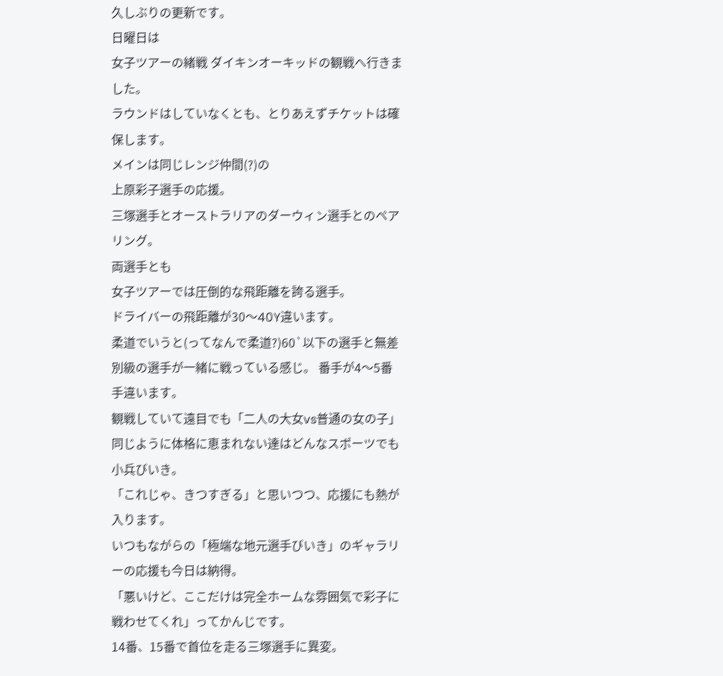久しぶりの更新です。
日曜日は
女子ツアーの緒戦 ダイキンオーキッドの観戦へ行きました。
ラウンドはしていなくとも、とりあえずチケットは確保します。
メインは同じレンジ仲間(?)の
上原彩子選手の応援。
三塚選手とオーストラリアのダーウィン選手とのペアリング。
両選手とも
女子ツアーでは圧倒的な飛距離を誇る選手。
ドライバーの飛距離が30〜40Y違います。
柔道でいうと(ってなんで柔道?)60`以下の選手と無差別級の選手が一緒に戦っている感じ。 番手が4〜5番手違います。
観戦していて遠目でも「二人の大女vs普通の女の子」
同じように体格に恵まれない達はどんなスポーツでも小兵びいき。
「これじゃ、きつすぎる」と思いつつ、応援にも熱が入ります。
いつもながらの「極端な地元選手びいき」のギャラリーの応援も今日は納得。
「悪いけど、ここだけは完全ホームな雰囲気で彩子に戦わせてくれ」ってかんじです。
14番、15番で首位を走る三塚選手に異変。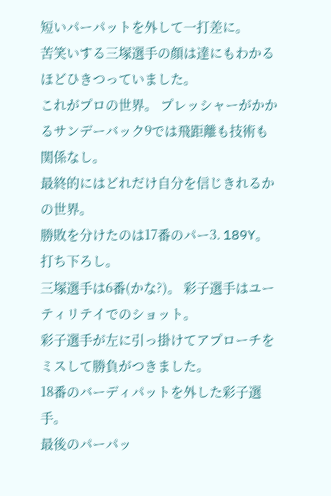短いパーパットを外して一打差に。
苦笑いする三塚選手の顔は達にもわかるほどひきつっていました。
これがプロの世界。 プレッシャーがかかるサンデーバック9では飛距離も技術も関係なし。
最終的にはどれだけ自分を信じきれるかの世界。
勝敗を分けたのは17番のパー3. 189Y。 打ち下ろし。
三塚選手は6番(かな?)。 彩子選手はユーティリテイでのショット。
彩子選手が左に引っ掛けてアプローチをミスして勝負がつきました。
18番のバーディパットを外した彩子選手。
最後のパーパッ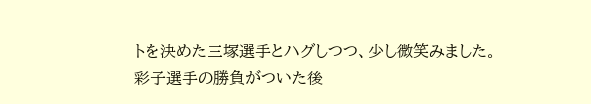トを決めた三塚選手とハグしつつ、少し微笑みました。
彩子選手の勝負がついた後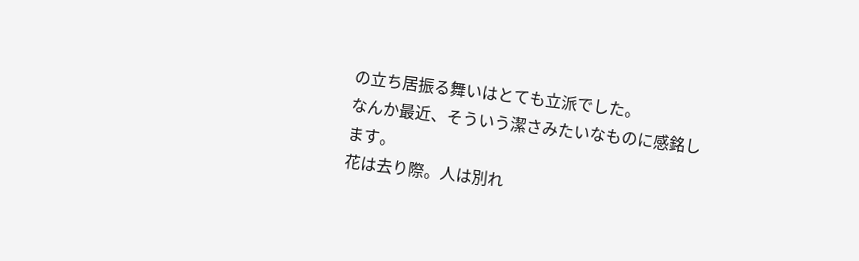の立ち居振る舞いはとても立派でした。
なんか最近、そういう潔さみたいなものに感銘します。
花は去り際。人は別れ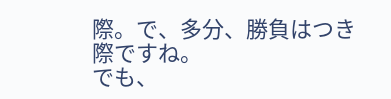際。で、多分、勝負はつき際ですね。
でも、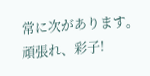常に次があります。
頑張れ、彩子!